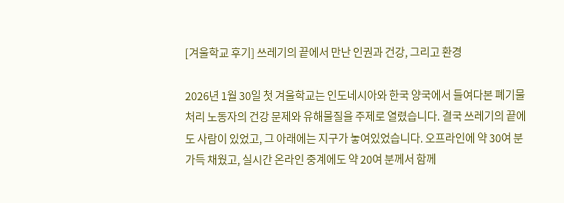[겨울학교 후기] 쓰레기의 끝에서 만난 인권과 건강, 그리고 환경

2026년 1월 30일 첫 겨울학교는 인도네시아와 한국 양국에서 들여다본 폐기물 처리 노동자의 건강 문제와 유해물질을 주제로 열렸습니다. 결국 쓰레기의 끝에도 사람이 있었고, 그 아래에는 지구가 놓여있었습니다. 오프라인에 약 30여 분 가득 채웠고, 실시간 온라인 중계에도 약 20여 분께서 함께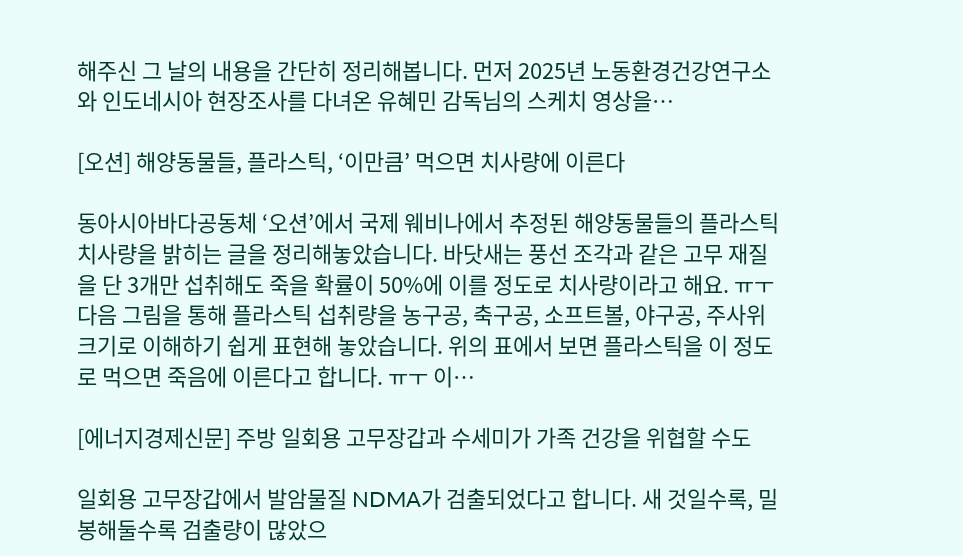해주신 그 날의 내용을 간단히 정리해봅니다. 먼저 2025년 노동환경건강연구소와 인도네시아 현장조사를 다녀온 유혜민 감독님의 스케치 영상을…

[오션] 해양동물들, 플라스틱, ‘이만큼’ 먹으면 치사량에 이른다

동아시아바다공동체 ‘오션’에서 국제 웨비나에서 추정된 해양동물들의 플라스틱 치사량을 밝히는 글을 정리해놓았습니다. 바닷새는 풍선 조각과 같은 고무 재질을 단 3개만 섭취해도 죽을 확률이 50%에 이를 정도로 치사량이라고 해요. ㅠㅜ 다음 그림을 통해 플라스틱 섭취량을 농구공, 축구공, 소프트볼, 야구공, 주사위 크기로 이해하기 쉽게 표현해 놓았습니다. 위의 표에서 보면 플라스틱을 이 정도로 먹으면 죽음에 이른다고 합니다. ㅠㅜ 이…

[에너지경제신문] 주방 일회용 고무장갑과 수세미가 가족 건강을 위협할 수도

일회용 고무장갑에서 발암물질 NDMA가 검출되었다고 합니다. 새 것일수록, 밀봉해둘수록 검출량이 많았으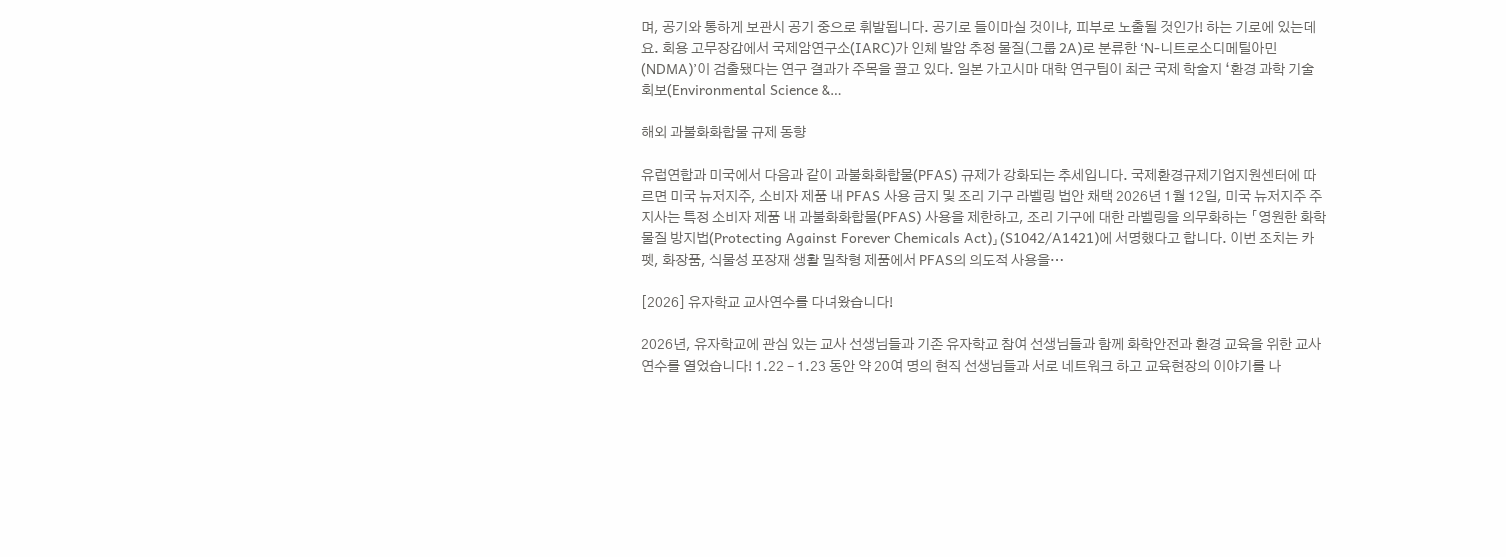며, 공기와 통하게 보관시 공기 중으로 휘발됩니다. 공기로 들이마실 것이냐, 피부로 노출될 것인가! 하는 기로에 있는데요. 회용 고무장갑에서 국제암연구소(IARC)가 인체 발암 추정 물질(그룹 2A)로 분류한 ‘N-니트로소디메틸아민(NDMA)’이 검출됐다는 연구 결과가 주목을 끌고 있다. 일본 가고시마 대학 연구팀이 최근 국제 학술지 ‘환경 과학 기술 회보(Environmental Science &…

해외 과불화화합물 규제 동향

유럽연합과 미국에서 다음과 같이 과불화화합물(PFAS) 규제가 강화되는 추세입니다. 국제환경규제기업지원센터에 따르면 미국 뉴저지주, 소비자 제품 내 PFAS 사용 금지 및 조리 기구 라벨링 법안 채택 2026년 1월 12일, 미국 뉴저지주 주지사는 특정 소비자 제품 내 과불화화합물(PFAS) 사용을 제한하고, 조리 기구에 대한 라벨링을 의무화하는 「영원한 화학물질 방지법(Protecting Against Forever Chemicals Act)」(S1042/A1421)에 서명했다고 합니다. 이번 조치는 카펫, 화장품, 식물성 포장재 생활 밀착형 제품에서 PFAS의 의도적 사용을…

[2026] 유자학교 교사연수를 다녀왔습니다!

2026년, 유자학교에 관심 있는 교사 선생님들과 기존 유자학교 참여 선생님들과 함께 화학안전과 환경 교육을 위한 교사연수를 열었습니다! 1.22 – 1.23 동안 약 20여 명의 현직 선생님들과 서로 네트워크 하고 교육현장의 이야기를 나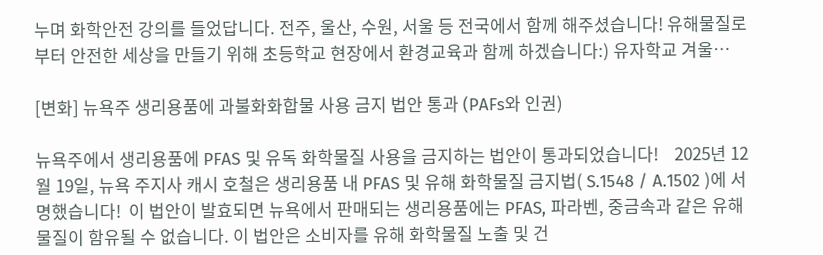누며 화학안전 강의를 들었답니다. 전주, 울산, 수원, 서울 등 전국에서 함께 해주셨습니다! 유해물질로부터 안전한 세상을 만들기 위해 초등학교 현장에서 환경교육과 함께 하겠습니다:) 유자학교 겨울…

[변화] 뉴욕주 생리용품에 과불화화합물 사용 금지 법안 통과 (PAFs와 인권)

뉴욕주에서 생리용품에 PFAS 및 유독 화학물질 사용을 금지하는 법안이 통과되었습니다!    2025년 12월 19일, 뉴욕 주지사 캐시 호철은 생리용품 내 PFAS 및 유해 화학물질 금지법( S.1548 / A.1502 )에 서명했습니다!  이 법안이 발효되면 뉴욕에서 판매되는 생리용품에는 PFAS, 파라벤, 중금속과 같은 유해 물질이 함유될 수 없습니다. 이 법안은 소비자를 유해 화학물질 노출 및 건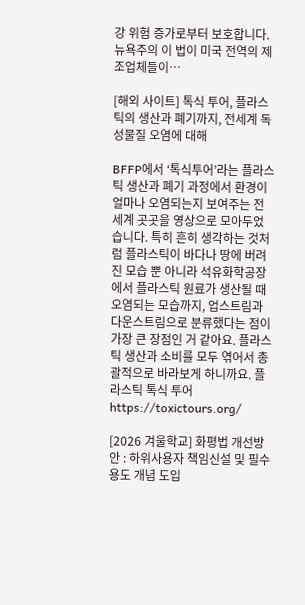강 위험 증가로부터 보호합니다.   뉴욕주의 이 법이 미국 전역의 제조업체들이…

[해외 사이트] 톡식 투어, 플라스틱의 생산과 폐기까지, 전세계 독성물질 오염에 대해

BFFP에서 ‘톡식투어’라는 플라스틱 생산과 폐기 과정에서 환경이 얼마나 오염되는지 보여주는 전 세계 곳곳을 영상으로 모아두었습니다. 특히 흔히 생각하는 것처럼 플라스틱이 바다나 땅에 버려진 모습 뿐 아니라 석유화학공장에서 플라스틱 원료가 생산될 때 오염되는 모습까지, 업스트림과 다운스트림으로 분류했다는 점이 가장 큰 장점인 거 같아요. 플라스틱 생산과 소비를 모두 엮어서 총괄적으로 바라보게 하니까요. 플라스틱 톡식 투어 https://toxictours.org/

[2026 겨울학교] 화평법 개선방안 : 하위사용자 책임신설 및 필수용도 개념 도입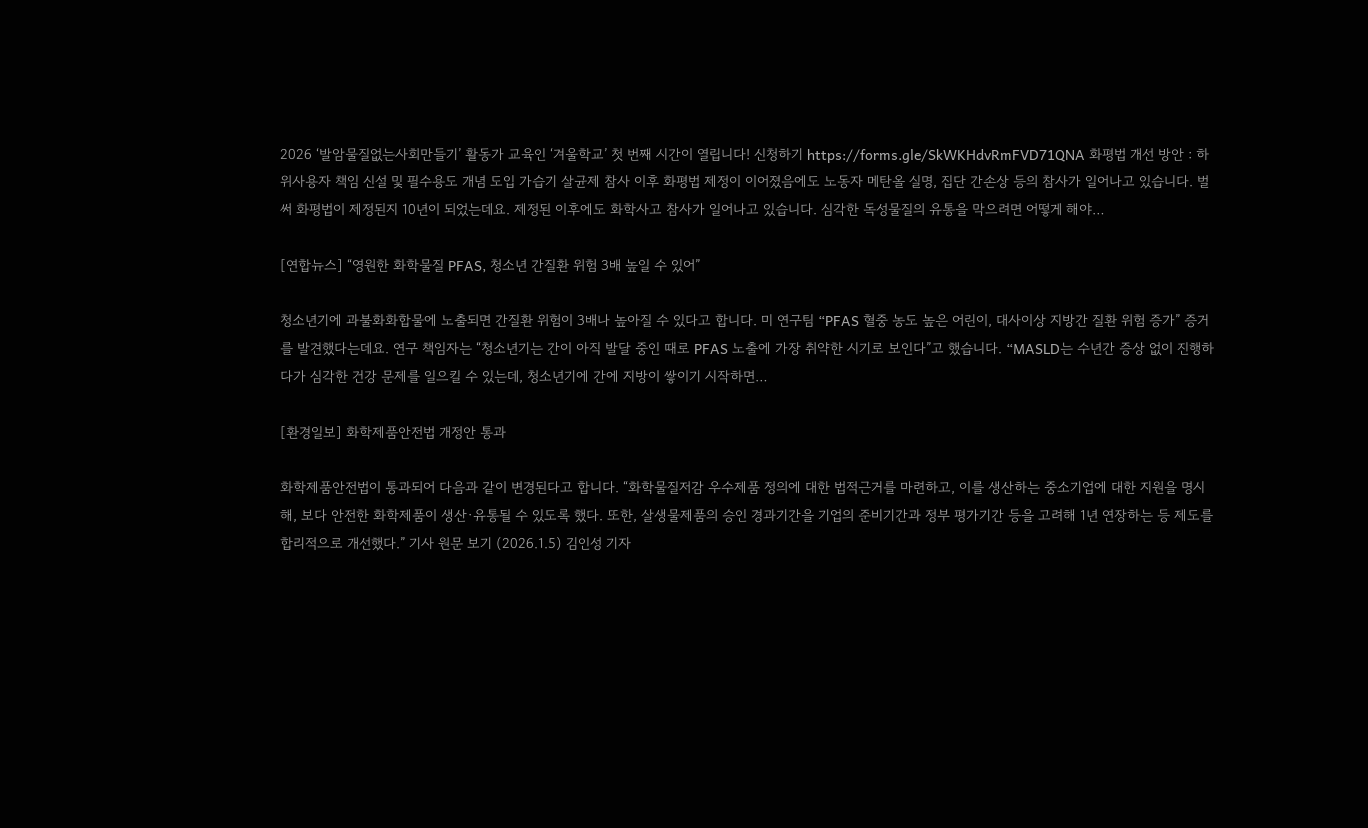2026 ‘발암물질없는사회만들기’ 활동가 교육인 ‘겨울학교’ 첫 번째 시간이 열립니다! 신청하기 https://forms.gle/SkWKHdvRmFVD71QNA 화평법 개선 방안 : 하위사용자 책임 신설 및 필수용도 개념 도입 가습기 살균제 참사 이후 화평법 제정이 이어졌음에도 노동자 메탄올 실명, 집단 간손상 등의 참사가 일어나고 있습니다. 벌써 화평법이 제정된지 10년이 되었는데요. 제정된 이후에도 화학사고 참사가 일어나고 있습니다. 심각한 독성물질의 유통을 막으려면 어떻게 해야…

[연합뉴스] “영원한 화학물질 PFAS, 청소년 간질환 위험 3배 높일 수 있어”

청소년기에 과불화화합물에 노출되면 간질환 위험이 3배나 높아질 수 있다고 합니다. 미 연구팀 “PFAS 혈중 농도 높은 어린이, 대사이상 지방간 질환 위험 증가” 증거를 발견했다는데요. 연구 책임자는 “청소년기는 간이 아직 발달 중인 때로 PFAS 노출에 가장 취약한 시기로 보인다”고 했습니다. “MASLD는 수년간 증상 없이 진행하다가 심각한 건강 문제를 일으킬 수 있는데, 청소년기에 간에 지방이 쌓이기 시작하면…

[환경일보] 화학제품안전법 개정안 통과

화학제품안전법이 통과되어 다음과 같이 변경된다고 합니다. “화학물질저감 우수제품 정의에 대한 법적근거를 마련하고, 이를 생산하는 중소기업에 대한 지원을 명시해, 보다 안전한 화학제품이 생산·유통될 수 있도록 했다. 또한, 살생물제품의 승인 경과기간을 기업의 준비기간과 정부 평가기간 등을 고려해 1년 연장하는 등 제도를 합리적으로 개선했다.” 기사 원문 보기 (2026.1.5) 김인성 기자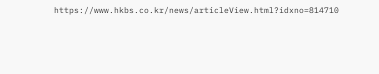https://www.hkbs.co.kr/news/articleView.html?idxno=814710